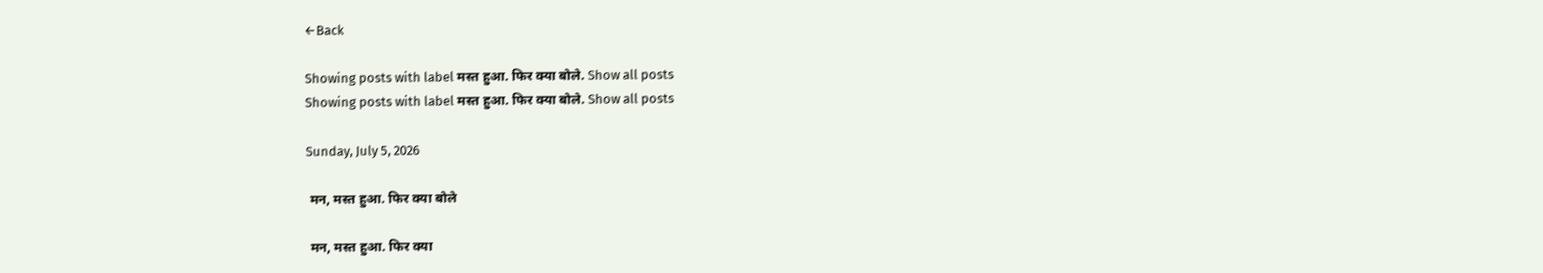←Back

Showing posts with label मस्त हुआ. फिर क्या बोले. Show all posts
Showing posts with label मस्त हुआ. फिर क्या बोले. Show all posts

Sunday, July 5, 2026

 मन, मस्त हुआ. फिर क्या बोले

 मन, मस्त हुआ. फिर क्या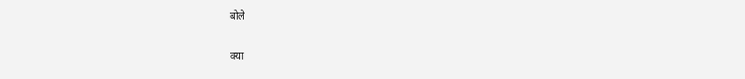बोले

क्या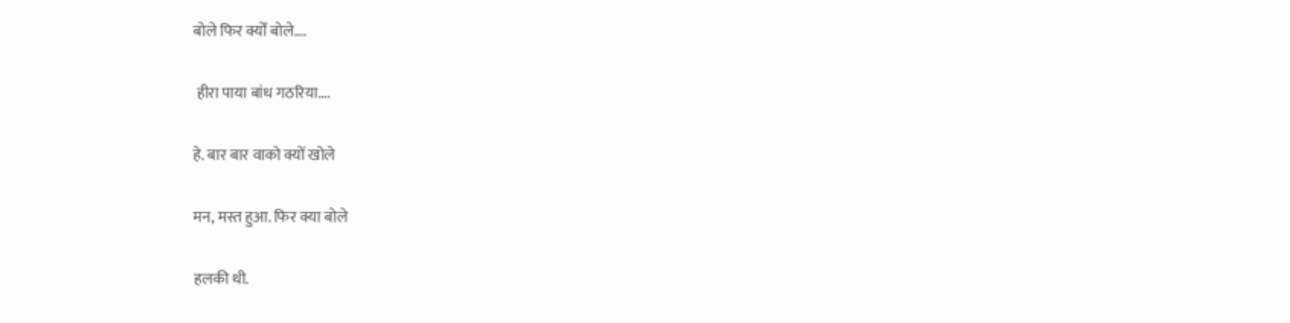बोले फिर क्योँ बोले….

 हीरा पाया बांध गठरिया….

हे. बार बार वाको क्यों खोले

मन, मस्त हुआ. फिर क्या बोले

हलकी थी.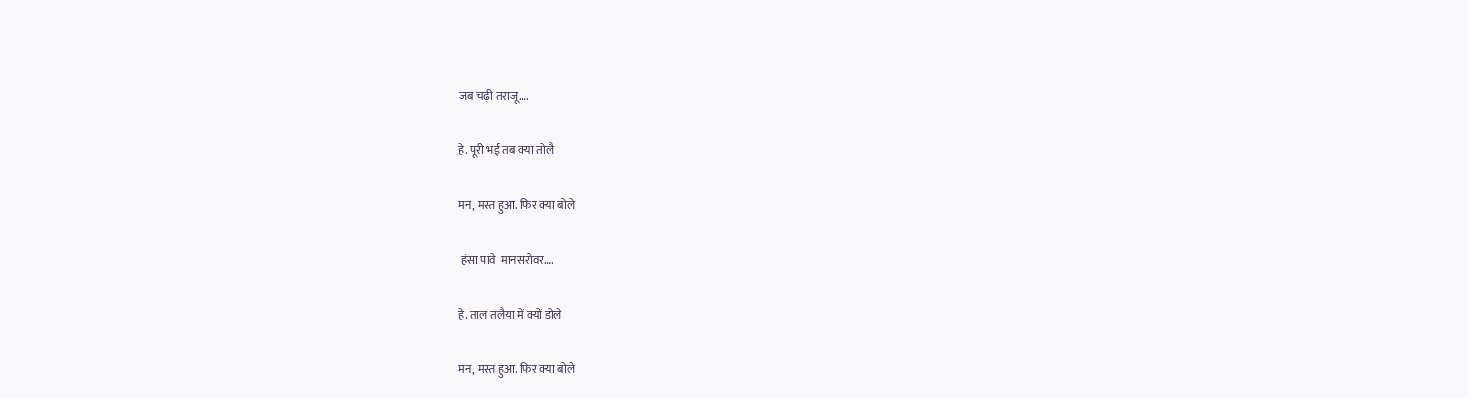जब चढ़ी तराजू….

हे. पूरी भई तब क्या तोलै

मन, मस्त हुआ. फिर क्या बोले

 हंसा पावे  मानसरोवर….

हे. ताल तलैया में क्यों डोले

मन, मस्त हुआ. फिर क्या बोले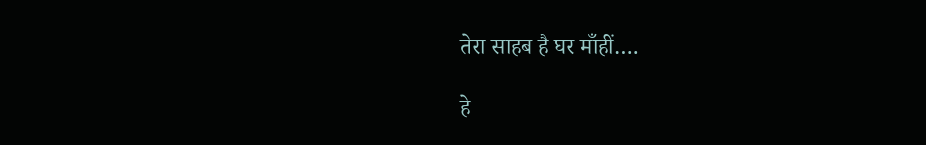तेरा साहब है घर माँहीं….

हे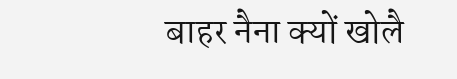बाहर नैना क्यों खोलै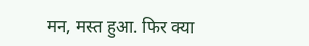मन, मस्त हुआ. फिर क्या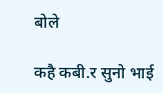बोले

कहै कबी.र सुनो भाई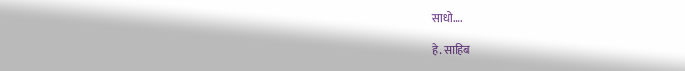साधो….

हे. साहिब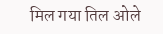मिल गया तिल ओले